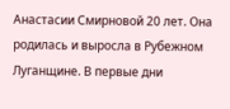Анастасии Смирновой 20 лет. Она родилась и выросла в Рубежном Луганщине. В первые дни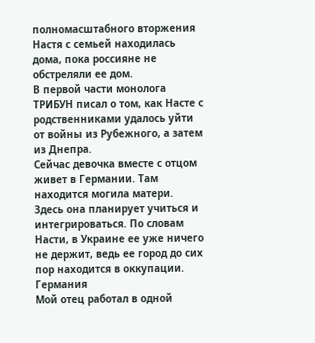полномасштабного вторжения Настя с семьей находилась дома, пока россияне не обстреляли ее дом.
В первой части монолога ТРИБУН писал о том, как Насте с родственниками удалось уйти от войны из Рубежного, а затем из Днепра.
Сейчас девочка вместе с отцом живет в Германии. Там находится могила матери. Здесь она планирует учиться и интегрироваться. По словам Насти, в Украине ее уже ничего не держит, ведь ее город до сих пор находится в оккупации.
Германия
Мой отец работал в одной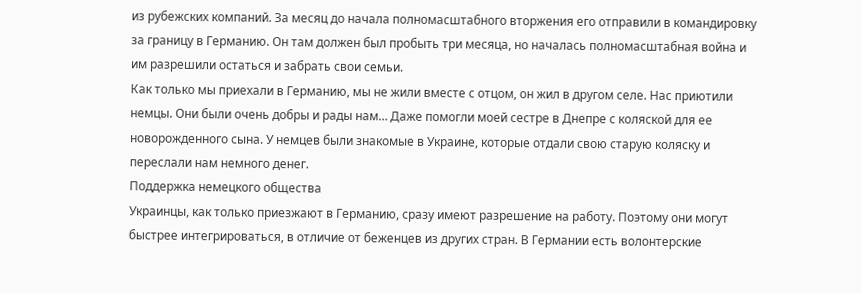из рубежских компаний. За месяц до начала полномасштабного вторжения его отправили в командировку за границу в Германию. Он там должен был пробыть три месяца, но началась полномасштабная война и им разрешили остаться и забрать свои семьи.
Как только мы приехали в Германию, мы не жили вместе с отцом, он жил в другом селе. Нас приютили немцы. Они были очень добры и рады нам… Даже помогли моей сестре в Днепре с коляской для ее новорожденного сына. У немцев были знакомые в Украине, которые отдали свою старую коляску и переслали нам немного денег.
Поддержка немецкого общества
Украинцы, как только приезжают в Германию, сразу имеют разрешение на работу. Поэтому они могут быстрее интегрироваться, в отличие от беженцев из других стран. В Германии есть волонтерские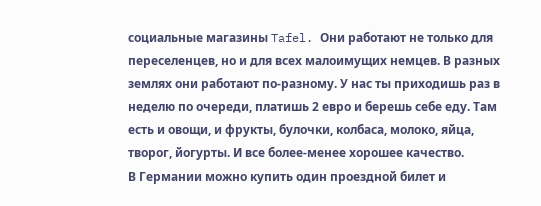социальные магазины Tafel. Они работают не только для переселенцев, но и для всех малоимущих немцев. В разных землях они работают по-разному. У нас ты приходишь раз в неделю по очереди, платишь 2 евро и берешь себе еду. Там есть и овощи, и фрукты, булочки, колбаса, молоко, яйца, творог, йогурты. И все более-менее хорошее качество.
В Германии можно купить один проездной билет и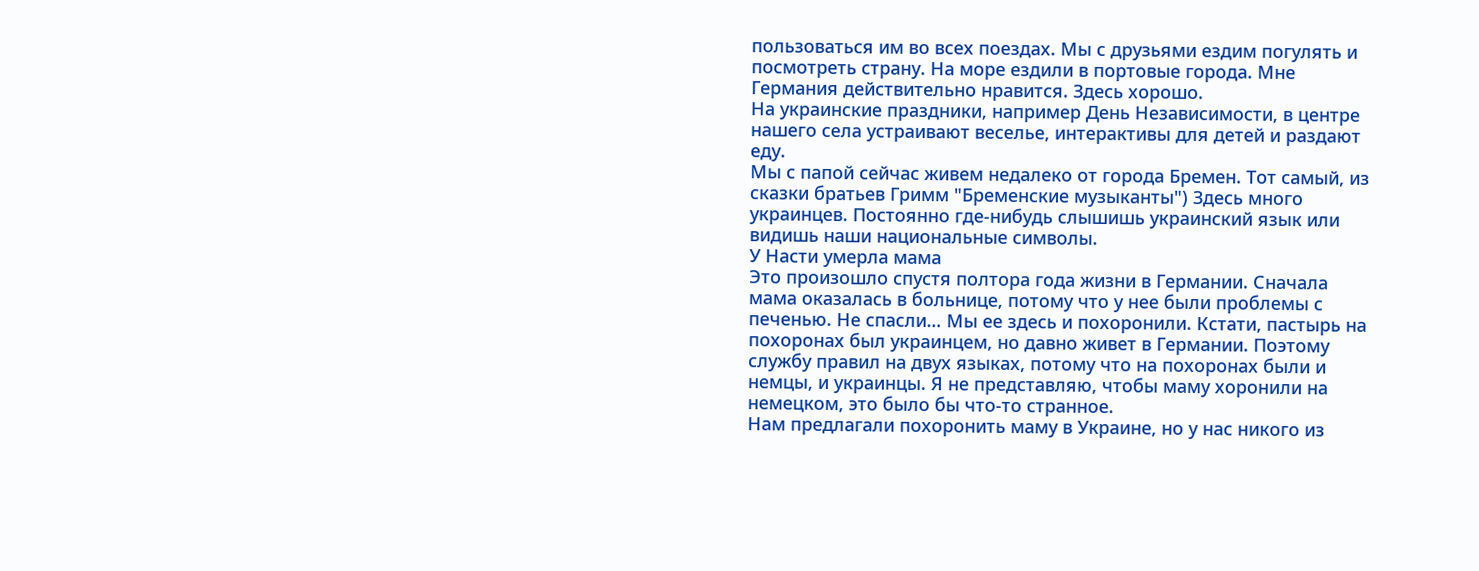пользоваться им во всех поездах. Мы с друзьями ездим погулять и посмотреть страну. На море ездили в портовые города. Мне Германия действительно нравится. Здесь хорошо.
На украинские праздники, например День Независимости, в центре нашего села устраивают веселье, интерактивы для детей и раздают еду.
Мы с папой сейчас живем недалеко от города Бремен. Тот самый, из сказки братьев Гримм "Бременские музыканты") Здесь много украинцев. Постоянно где-нибудь слышишь украинский язык или видишь наши национальные символы.
У Насти умерла мама
Это произошло спустя полтора года жизни в Германии. Сначала мама оказалась в больнице, потому что у нее были проблемы с печенью. Не спасли… Мы ее здесь и похоронили. Кстати, пастырь на похоронах был украинцем, но давно живет в Германии. Поэтому службу правил на двух языках, потому что на похоронах были и немцы, и украинцы. Я не представляю, чтобы маму хоронили на немецком, это было бы что-то странное.
Нам предлагали похоронить маму в Украине, но у нас никого из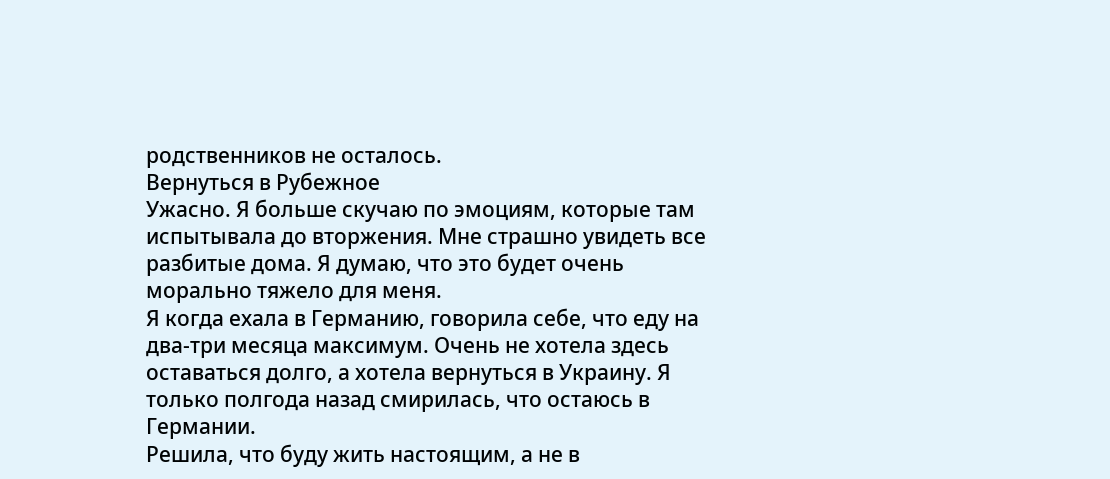родственников не осталось.
Вернуться в Рубежное
Ужасно. Я больше скучаю по эмоциям, которые там испытывала до вторжения. Мне страшно увидеть все разбитые дома. Я думаю, что это будет очень морально тяжело для меня.
Я когда ехала в Германию, говорила себе, что еду на два-три месяца максимум. Очень не хотела здесь оставаться долго, а хотела вернуться в Украину. Я только полгода назад смирилась, что остаюсь в Германии.
Решила, что буду жить настоящим, а не в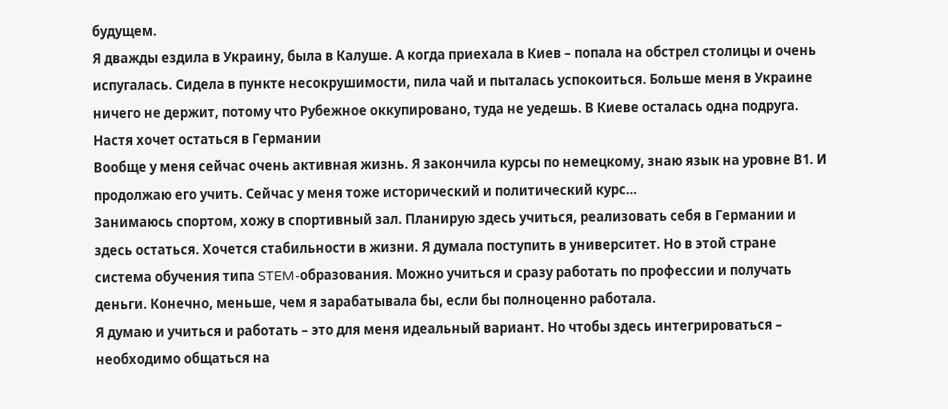будущем.
Я дважды ездила в Украину, была в Калуше. А когда приехала в Киев – попала на обстрел столицы и очень испугалась. Сидела в пункте несокрушимости, пила чай и пыталась успокоиться. Больше меня в Украине ничего не держит, потому что Рубежное оккупировано, туда не уедешь. В Киеве осталась одна подруга.
Настя хочет остаться в Германии
Вообще у меня сейчас очень активная жизнь. Я закончила курсы по немецкому, знаю язык на уровне В1. И продолжаю его учить. Сейчас у меня тоже исторический и политический курс…
Занимаюсь спортом, хожу в спортивный зал. Планирую здесь учиться, реализовать себя в Германии и здесь остаться. Хочется стабильности в жизни. Я думала поступить в университет. Но в этой стране система обучения типа STEM-образования. Можно учиться и сразу работать по профессии и получать деньги. Конечно, меньше, чем я зарабатывала бы, если бы полноценно работала.
Я думаю и учиться и работать – это для меня идеальный вариант. Но чтобы здесь интегрироваться – необходимо общаться на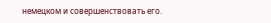немецком и совершенствовать его.